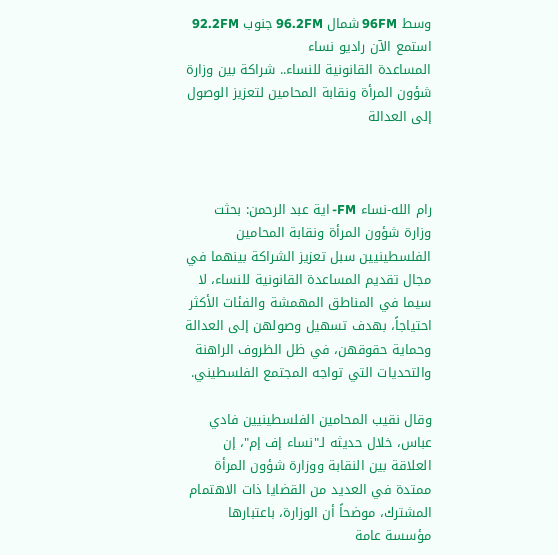وسط 96FM شمال 96.2FM جنوب 92.2FM
استمع الآن راديو نساء
المساعدة القانونية للنساء.. شراكة بين وزارة شؤون المرأة ونقابة المحامين لتعزيز الوصول إلى العدالة



رام الله-نساء FM- اية عبد الرحمن: بحثت وزارة شؤون المرأة ونقابة المحامين الفلسطينيين سبل تعزيز الشراكة بينهما في مجال تقديم المساعدة القانونية للنساء، لا سيما في المناطق المهمشة والفئات الأكثر احتياجاً، بهدف تسهيل وصولهن إلى العدالة وحماية حقوقهن، في ظل الظروف الراهنة والتحديات التي تواجه المجتمع الفلسطيني.

وقال نقيب المحامين الفلسطينيين فادي عباس، خلال حديثه لـ"نساء إف إم"، إن العلاقة بين النقابة ووزارة شؤون المرأة ممتدة في العديد من القضايا ذات الاهتمام المشترك، موضحاً أن الوزارة، باعتبارها مؤسسة عامة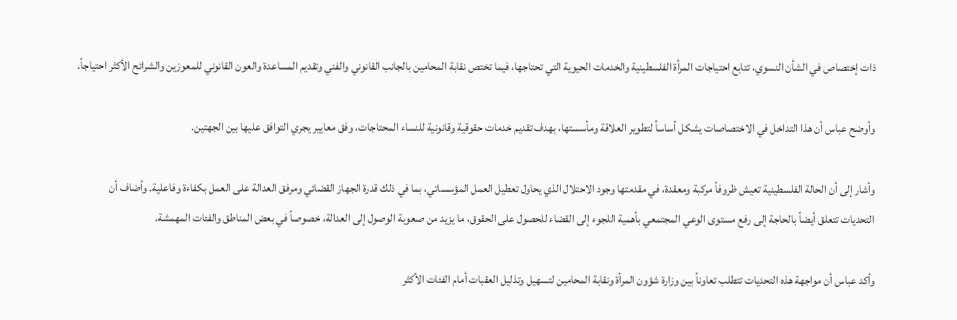ذات إختصاص في الشأن النسوي، تتابع احتياجات المرأة الفلسطينية والخدمات الحيوية التي تحتاجها، فيما تختص نقابة المحامين بالجانب القانوني والفني وتقديم المساعدة والعون القانوني للمعوزين والشرائح الأكثر احتياجاً.

وأوضح عباس أن هذا التداخل في الاختصاصات يشكل أساساً لتطوير العلاقة ومأسستها، بهدف تقديم خدمات حقوقية وقانونية للنساء المحتاجات، وفق معايير يجري التوافق عليها بين الجهتين.

وأشار إلى أن الحالة الفلسطينية تعيش ظروفاً مركبة ومعقدة، في مقدمتها وجود الاحتلال الذي يحاول تعطيل العمل المؤسساتي، بما في ذلك قدرة الجهاز القضائي ومرفق العدالة على العمل بكفاءة وفاعلية. وأضاف أن التحديات تتعلق أيضاً بالحاجة إلى رفع مستوى الوعي المجتمعي بأهمية اللجوء إلى القضاء للحصول على الحقوق، ما يزيد من صعوبة الوصول إلى العدالة، خصوصاً في بعض المناطق والفئات المهمشة.

وأكد عباس أن مواجهة هذه التحديات تتطلب تعاوناً بين وزارة شؤون المرأة ونقابة المحامين لتسهيل وتذليل العقبات أمام الفئات الأكثر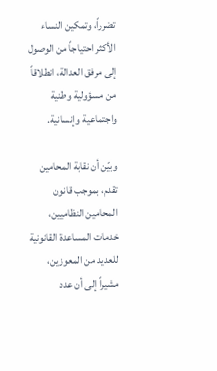تضرراً، وتمكين النساء الأكثر احتياجاً من الوصول إلى مرفق العدالة، انطلاقاً من مسؤولية وطنية واجتماعية وإنسانية.

وبيّن أن نقابة المحامين تقدم، بموجب قانون المحامين النظاميين، خدمات المساعدة القانونية للعديد من المعوزين، مشيراً إلى أن عدد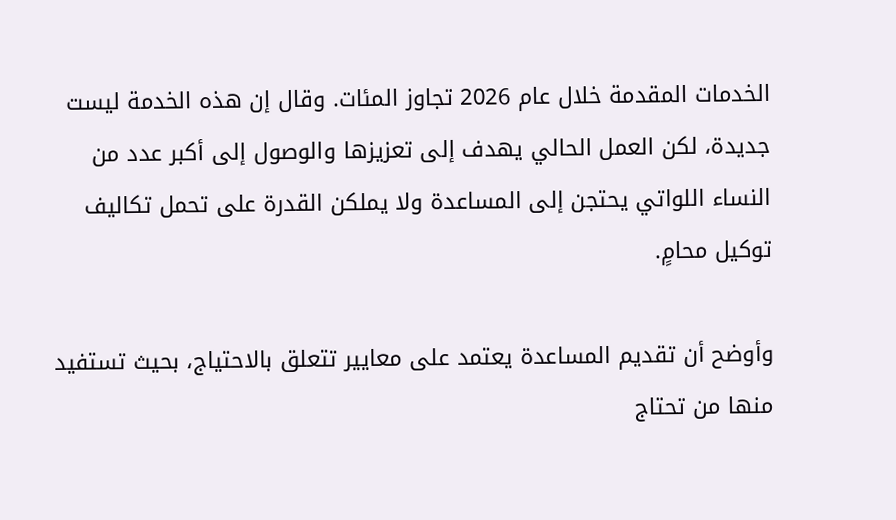الخدمات المقدمة خلال عام 2026 تجاوز المئات. وقال إن هذه الخدمة ليست جديدة، لكن العمل الحالي يهدف إلى تعزيزها والوصول إلى أكبر عدد من النساء اللواتي يحتجن إلى المساعدة ولا يملكن القدرة على تحمل تكاليف توكيل محامٍ.

وأوضح أن تقديم المساعدة يعتمد على معايير تتعلق بالاحتياج، بحيث تستفيد منها من تحتاج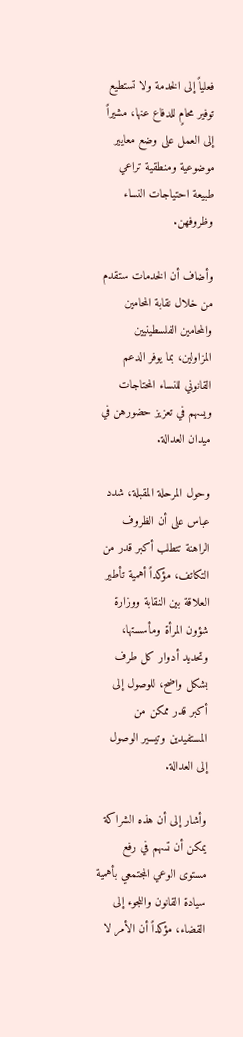فعلياً إلى الخدمة ولا تستطيع توفير محامٍ للدفاع عنها، مشيراً إلى العمل على وضع معايير موضوعية ومنطقية تراعي طبيعة احتياجات النساء وظروفهن.

وأضاف أن الخدمات ستقدم من خلال نقابة المحامين والمحامين الفلسطينيين المزاولين، بما يوفر الدعم القانوني للنساء المحتاجات ويسهم في تعزيز حضورهن في ميدان العدالة.

وحول المرحلة المقبلة، شدد عباس على أن الظروف الراهنة تتطلب أكبر قدر من التكاتف، مؤكداً أهمية تأطير العلاقة بين النقابة ووزارة شؤون المرأة ومأسستها، وتحديد أدوار كل طرف بشكل واضح، للوصول إلى أكبر قدر ممكن من المستفيدين وتيسير الوصول إلى العدالة.

وأشار إلى أن هذه الشراكة يمكن أن تسهم في رفع مستوى الوعي المجتمعي بأهمية سيادة القانون واللجوء إلى القضاء، مؤكداً أن الأمر لا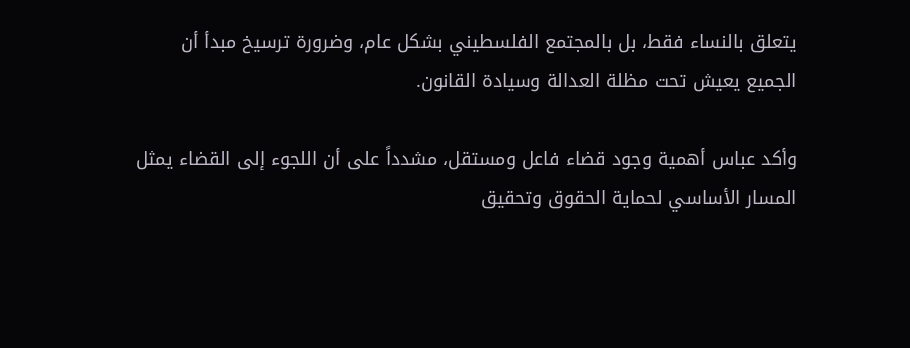يتعلق بالنساء فقط، بل بالمجتمع الفلسطيني بشكل عام، وضرورة ترسيخ مبدأ أن الجميع يعيش تحت مظلة العدالة وسيادة القانون.

وأكد عباس أهمية وجود قضاء فاعل ومستقل، مشدداً على أن اللجوء إلى القضاء يمثل المسار الأساسي لحماية الحقوق وتحقيق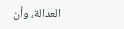العدالة، وأن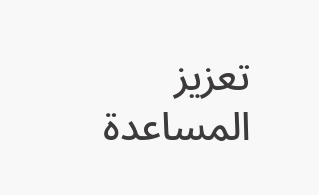تعزيز المساعدة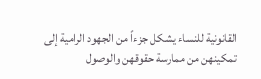القانونية للنساء يشكل جزءاً من الجهود الرامية إلى تمكينهن من ممارسة حقوقهن والوصول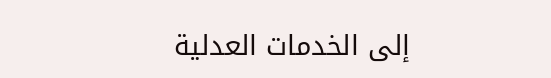إلى الخدمات العدلية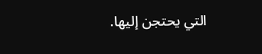التي يحتجن إليها.